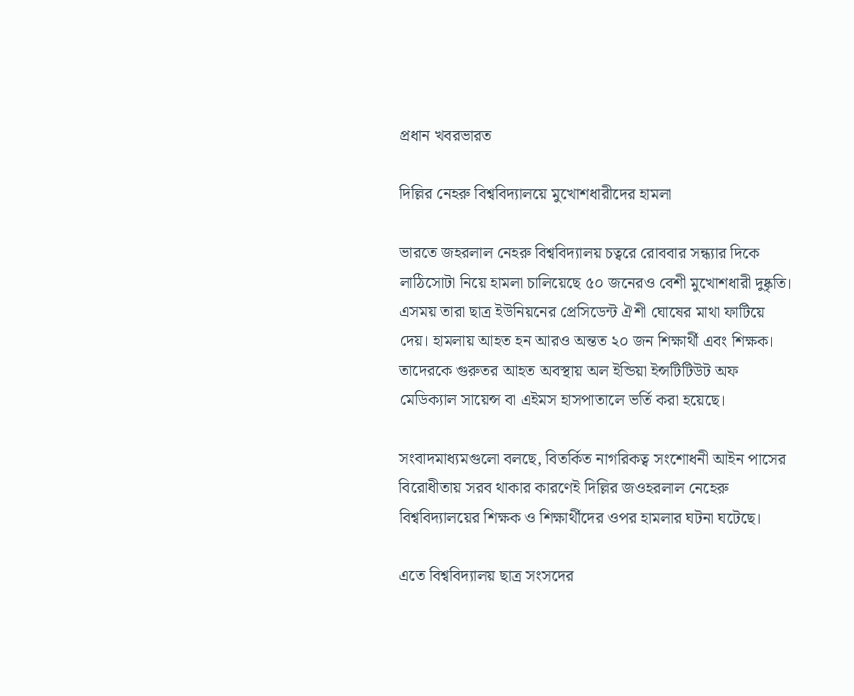প্রধান খবরভারত

দিল্লির নেহরু বিশ্ববিদ্যালয়ে মুখোশধারীদের হামলা

ভারতে জহরলাল নেহরু বিশ্ববিদ্যালয় চত্বরে রোববার সন্ধ্যার দিকে লাঠিসোটা নিয়ে হামলা চালিয়েছে ৫০ জনেরও বেশী মুখোশধারী দুষ্কৃতি। এসময় তারা ছাত্র ইউনিয়নের প্রেসিডেন্ট ঐশী ঘোষের মাথা ফাটিয়ে দেয়। হামলায় আহত হন আরও অন্তত ২০ জন শিক্ষার্থী এবং শিক্ষক। তাদেরকে গুরুতর আহত অবস্থায় অল ইন্ডিয়া ইন্সটিটিউট অফ মেডিক্যাল সায়েন্স বা এইমস হাসপাতালে ভর্তি করা হয়েছে।

সংবাদমাধ্যমগুলো বলছে, বিতর্কিত নাগরিকত্ব সংশোধনী আইন পাসের বিরোধীতায় সরব থাকার কারণেই দিল্লির জওহরলাল নেহেরু বিশ্ববিদ্যালয়ের শিক্ষক ও শিক্ষার্থীদের ওপর হামলার ঘটনা ঘটেছে।

এতে বিশ্ববিদ্যালয় ছাত্র সংসদের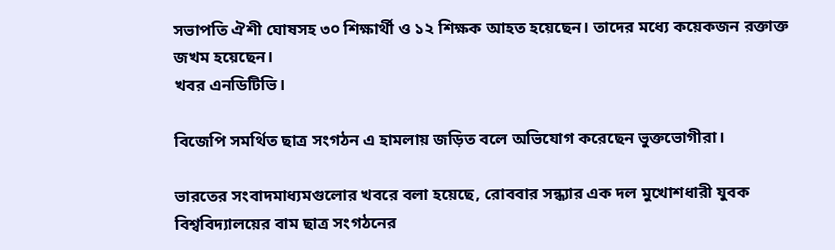সভাপতি ঐশী ঘোষসহ ৩০ শিক্ষার্থী ও ১২ শিক্ষক আহত হয়েছেন। তাদের মধ্যে কয়েকজন রক্তাক্ত জখম হয়েছেন।
খবর এনডিটিভি।

বিজেপি সমর্থিত ছাত্র সংগঠন এ হামলায় জড়িত বলে অভিযোগ করেছেন ভুক্তভোগীরা।

ভারতের সংবাদমাধ্যমগুলোর খবরে বলা হয়েছে, রোববার সন্ধ্যার এক দল মুখোশধারী যুবক বিশ্ববিদ্যালয়ের বাম ছাত্র সংগঠনের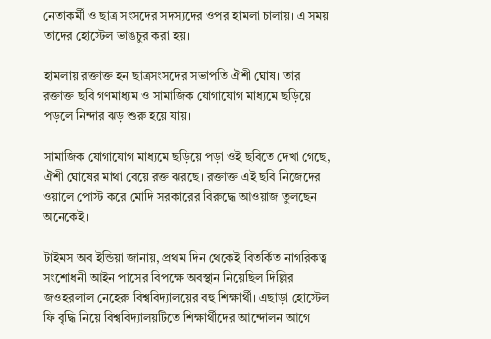নেতাকর্মী ও ছাত্র সংসদের সদস্যদের ওপর হামলা চালায়। এ সময় তাদের হোস্টেল ভাঙচুর করা হয়।

হামলায় রক্তাক্ত হন ছাত্রসংসদের সভাপতি ঐশী ঘোষ। তার রক্তাক্ত ছবি গণমাধ্যম ও সামাজিক যোগাযোগ মাধ্যমে ছড়িয়ে পড়লে নিন্দার ঝড় শুরু হয়ে যায়।

সামাজিক যোগাযোগ মাধ্যমে ছড়িয়ে পড়া ওই ছবিতে দেখা গেছে, ঐশী ঘোষের মাথা বেয়ে রক্ত ঝরছে। রক্তাক্ত এই ছবি নিজেদের ওয়ালে পোস্ট করে মোদি সরকারের বিরুদ্ধে আওয়াজ তুলছেন অনেকেই।

টাইমস অব ইন্ডিয়া জানায়, প্রথম দিন থেকেই বিতর্কিত নাগরিকত্ব সংশোধনী আইন পাসের বিপক্ষে অবস্থান নিয়েছিল দিল্লির জওহরলাল নেহেরু বিশ্ববিদ্যালয়ের বহু শিক্ষার্থী। এছাড়া হোস্টেল ফি বৃদ্ধি নিয়ে বিশ্ববিদ্যালয়টিতে শিক্ষার্থীদের আন্দোলন আগে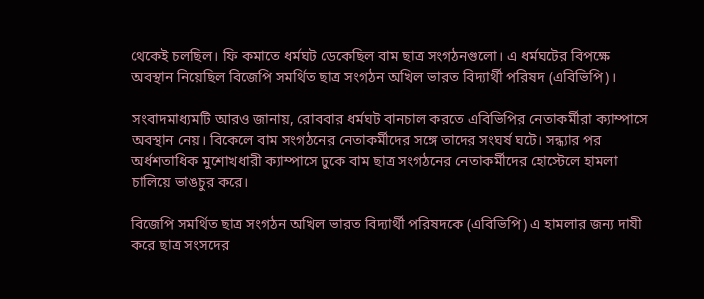থেকেই চলছিল। ফি কমাতে ধর্মঘট ডেকেছিল বাম ছাত্র সংগঠনগুলো। এ ধর্মঘটের বিপক্ষে অবস্থান নিয়েছিল বিজেপি সমর্থিত ছাত্র সংগঠন অখিল ভারত বিদ্যার্থী পরিষদ (এবিভিপি)।

সংবাদমাধ্যমটি আরও জানায়, রোববার ধর্মঘট বানচাল করতে এবিভিপির নেতাকর্মীরা ক্যাম্পাসে অবস্থান নেয়। বিকেলে বাম সংগঠনের নেতাকর্মীদের সঙ্গে তাদের সংঘর্ষ ঘটে। সন্ধ্যার পর অর্ধশতাধিক মুশোখধারী ক্যাম্পাসে ঢুকে বাম ছাত্র সংগঠনের নেতাকর্মীদের হোস্টেলে হামলা চালিয়ে ভাঙচুর করে।

বিজেপি সমর্থিত ছাত্র সংগঠন অখিল ভারত বিদ্যার্থী পরিষদকে (এবিভিপি) এ হামলার জন্য দাযী করে ছাত্র সংসদের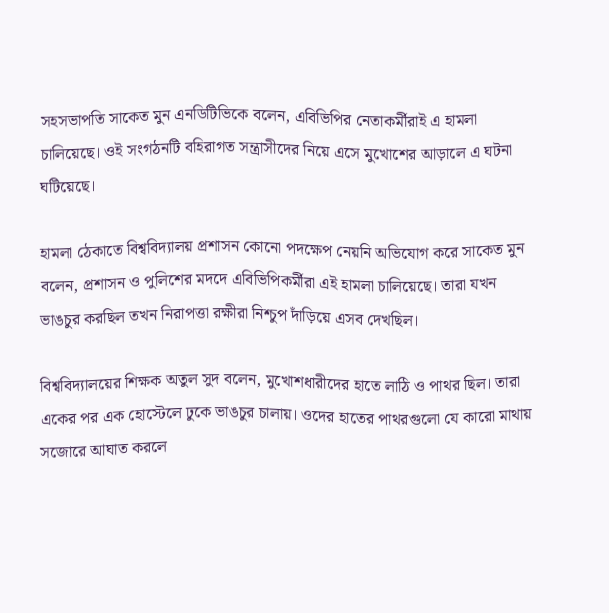সহসভাপতি সাকেত মুন এনডিটিভিকে বলেন, এবিভিপির নেতাকর্মীরাই এ হামলা চালিয়েছে। ওই সংগঠনটি বহিরাগত সন্ত্রাসীদের নিয়ে এসে মুখোশের আড়ালে এ ঘটনা ঘটিয়েছে।

হামলা ঠেকাতে বিশ্ববিদ্যালয় প্রশাসন কোনো পদক্ষেপ নেয়নি অভিযোগ করে সাকেত মুন বলেন, প্রশাসন ও পুলিশের মদদে এবিভিপিকর্মীরা এই হামলা চালিয়েছে। তারা যখন ভাঙচুর করছিল তখন নিরাপত্তা রক্ষীরা নিশ্চুপ দাঁড়িয়ে এসব দেখছিল।

বিশ্ববিদ্যালয়ের শিক্ষক অতুল সুদ বলেন, মুখোশধারীদের হাতে লাঠি ও পাথর ছিল। তারা একের পর এক হোস্টেলে ঢুকে ভাঙচুর চালায়। ওদের হাতের পাথরগুলো যে কারো মাথায় সজোরে আঘাত করলে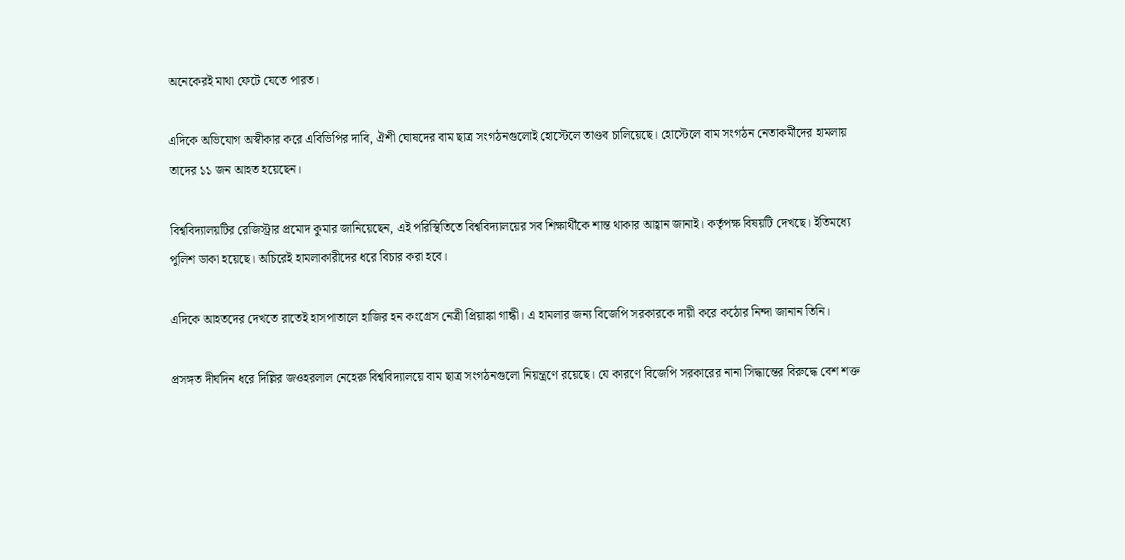অনেকেরই মাথা ফেটে যেতে পারত।

এদিকে অভিযোগ অস্বীকার করে এবিভিপির দাবি, ঐশী ঘোষদের বাম ছাত্র সংগঠনগুলোই হোস্টেলে তাণ্ডব চালিয়েছে। হোস্টেলে বাম সংগঠন নেতাকর্মীদের হামলায় তাদের ১১ জন আহত হয়েছেন।

বিশ্ববিদ্যালয়টির রেজিস্ট্রার প্রমোদ কুমার জানিয়েছেন, এই পরিস্থিতিতে বিশ্ববিদ্যালয়ের সব শিক্ষার্থীকে শান্ত থাকার আহ্বান জানাই। কর্তৃপক্ষ বিষয়টি দেখছে। ইতিমধ্যে পুলিশ ডাকা হয়েছে। অচিরেই হামলাকারীদের ধরে বিচার করা হবে।

এদিকে আহতদের দেখতে রাতেই হাসপাতালে হাজির হন কংগ্রেস নেত্রী প্রিয়াঙ্কা গান্ধী। এ হামলার জন্য বিজেপি সরকারকে দায়ী করে কঠোর নিন্দা জানান তিনি।

প্রসঙ্গত দীর্ঘদিন ধরে দিল্লির জওহরলাল নেহেরু বিশ্ববিদ্যালয়ে বাম ছাত্র সংগঠনগুলো নিয়ন্ত্রণে রয়েছে। যে কারণে বিজেপি সরকারের নানা সিদ্ধান্তের বিরুদ্ধে বেশ শক্ত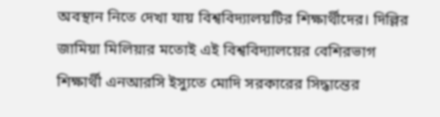অবস্থান নিতে দেখা যায় বিশ্ববিদ্যালয়টির শিক্ষার্থীদের। দিল্লির জামিয়া মিলিয়ার মতোই এই বিশ্ববিদ্যালয়ের বেশিরভাগ শিক্ষার্থী এনআরসি ইস্যুতে মোদি সরকারের সিদ্ধান্তের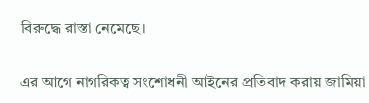বিরুদ্ধে রাস্তা নেমেছে।

এর আগে নাগরিকত্ব সংশোধনী আইনের প্রতিবাদ করায় জামিয়া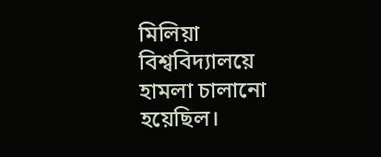মিলিয়া বিশ্ববিদ্যালয়ে হামলা চালানো হয়েছিল।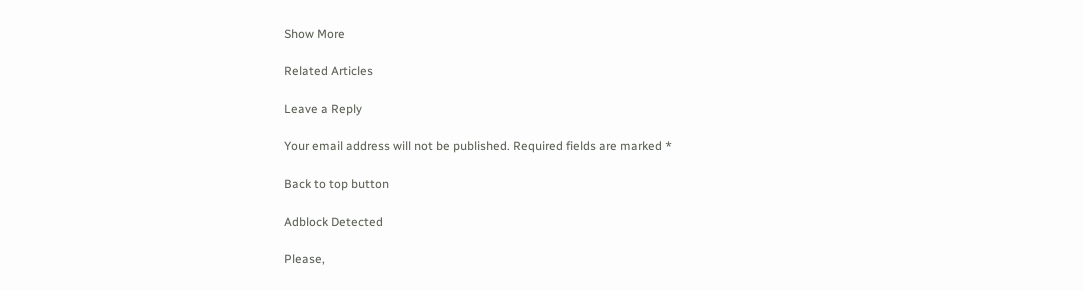Show More

Related Articles

Leave a Reply

Your email address will not be published. Required fields are marked *

Back to top button

Adblock Detected

Please,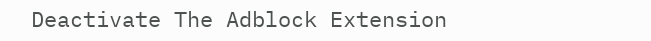Deactivate The Adblock Extension